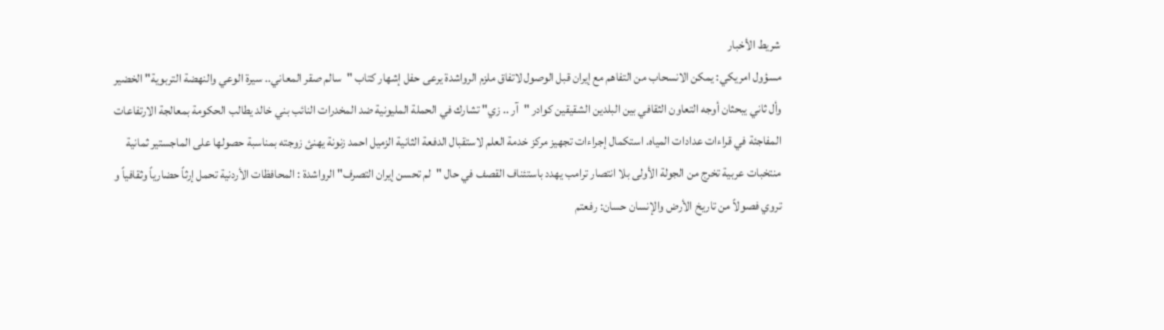شريط الأخبار
مسؤول امريكي: يمكن الانسحاب من التفاهم مع إيران قبل الوصول لاتفاق ملزم الرواشدة يرعى حفل إشهار كتاب "سالم صقر المعاني.. سيرة الوعي والنهضة التربوية" الخضير وأل ثاني يبحثان أوجه التعاون الثقافي بين البلدين الشقيقين كوادر "آر .. زي" تشارك في الحملة المليونية ضد المخدرات النائب بني خالد يطالب الحكومة بمعالجة الارتفاعات المفاجئة في قراءات عدادات المياه. استكمال إجراءات تجهيز مركز خدمة العلم لاستقبال الدفعة الثانية الزميل احمد زنونة يهنئ زوجته بمناسبة حصولها على الماجستير ثمانية منتخبات عربية تخرج من الجولة الأولى بلا انتصار ترامب يهدد باستئناف القصف في حال "لم تحسن إيران التصرف" الرواشدة : المحافظات الأردنية تحمل إرثاً حضارياً وثقافياً و تروي فصولاً من تاريخ الأرض والإنسان حسان: رفعتم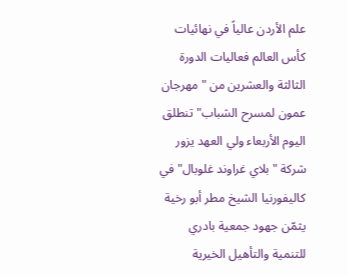علم الأردن عالياً في نهائيات كأس العالم فعاليات الدورة الثالثة والعشرين من "مهرجان عمون لمسرح الشباب" تنطلق اليوم الأربعاء ولي العهد يزور شركة "بلاي غراوند غلوبال" في كاليفورنيا الشيخ مطر أبو رخية يثمّن جهود جمعية بادري للتنمية والتأهيل الخيرية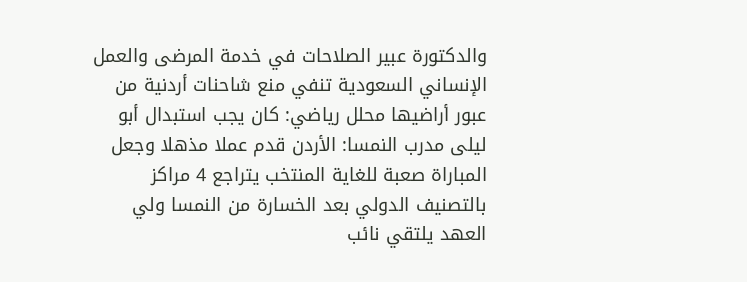والدكتورة عبير الصلاحات في خدمة المرضى والعمل الإنساني السعودية تنفي منع شاحنات أردنية من عبور أراضيها محلل رياضي: كان يجب استبدال أبو ليلى مدرب النمسا: الأردن قدم عملا مذهلا وجعل المباراة صعبة للغاية المنتخب يتراجع 4 مراكز بالتصنيف الدولي بعد الخسارة من النمسا ولي العهد يلتقي نائب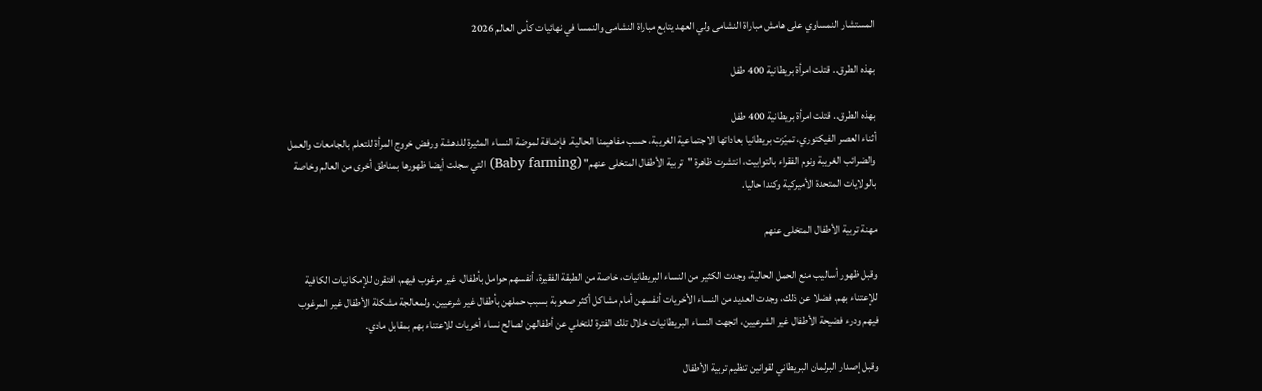المستشار النمساوي على هامش مباراة النشامى ولي العهد يتابع مباراة النشامى والنمسا في نهائيات كأس العالم 2026

بهذه الطرق.. قتلت امرأة بريطانية 400 طفل

بهذه الطرق.. قتلت امرأة بريطانية 400 طفل
أثناء العصر الفيكتوري، تميّزت بريطانيا بعاداتها الاجتماعية الغريبة، حسب مفاهيمنا الحالية. فإضافة لموضة النساء المثيرة للدهشة ورفض خروج المرأة للتعلم بالجامعات والعمل والضرائب الغريبة ونوم الفقراء بالتوابيت، انتشرت ظاهرة "تربية الأطفال المتخلى عنهم" (Baby farming) التي سجلت أيضا ظهورها بمناطق أخرى من العالم وخاصة بالولايات المتحدة الأميركية وكندا حاليا.

مهنة تربية الأطفال المتخلى عنهم

وقبل ظهور أساليب منع الحمل الحالية، وجدت الكثير من النساء البريطانيات، خاصة من الطبقة الفقيرة، أنفسهم حوامل بأطفال، غير مرغوب فيهم، افتقرن للإمكانيات الكافية للإعتناء بهم. فضلا عن ذلك، وجدت العديد من النساء الأخريات أنفسهن أمام مشاكل أكثر صعوبة بسبب حملهن بأطفال غير شرعيين. ولمعالجة مشكلة الأطفال غير المرغوب فيهم ودرء فضيحة الأطفال غير الشرعيين، اتجهت النساء البريطانيات خلال تلك الفترة للتخلي عن أطفالهن لصالح نساء أخريات للاعتناء بهم بمقابل مادي.

وقبل إصدار البرلمان البريطاني لقوانين تنظيم تربية الأطفال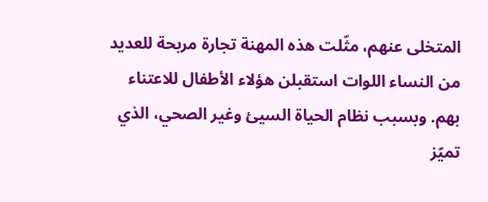المتخلى عنهم، مثّلت هذه المهنة تجارة مربحة للعديد من النساء اللوات استقبلن هؤلاء الأطفال للاعتناء بهم. وبسبب نظام الحياة السيئ وغير الصحي، الذي تميّز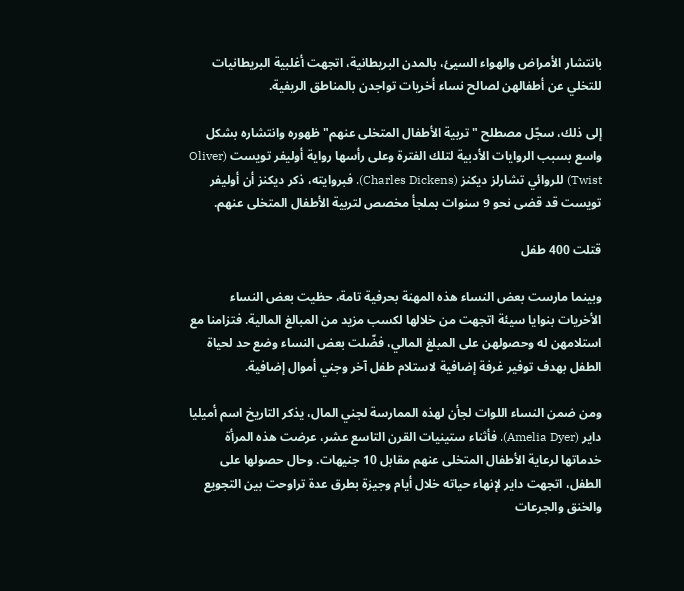بانتشار الأمراض والهواء السيئ، بالمدن البريطانية، اتجهت أغلبية البريطانيات للتخلي عن أطفالهن لصالح نساء أخريات تواجدن بالمناطق الريفية.

إلى ذلك، سجّل مصطلح "تربية الأطفال المتخلى عنهم" ظهوره وانتشاره بشكل واسع بسبب الروايات الأدبية لتلك الفترة وعلى رأسها رواية أوليفر تويست (Oliver Twist) للروائي تشارلز ديكنز (Charles Dickens). فبروايته، ذكر ديكنز أن أوليفر تويست قد قضى نحو 9 سنوات بملجأ مخصص لتربية الأطفال المتخلى عنهم.

قتلت 400 طفل

وبينما مارست بعض النساء هذه المهنة بحرفية تامة، حظيت بعض النساء الأخريات بنوايا سيئة اتجهت من خلالها لكسب مزيد من المبالغ المالية. فتزامنا مع استلامهن له وحصولهن على المبلغ المالي، فضّلت بعض النساء وضع حد لحياة الطفل بهدف توفير غرفة إضافية لاستلام طفل آخر وجني أموال إضافية.

ومن ضمن النساء اللوات لجأن لهذه الممارسة لجني المال، يذكر التاريخ اسم أميليا داير (Amelia Dyer). فأثناء ستينيات القرن التاسع عشر، عرضت هذه المرأة خدماتها لرعاية الأطفال المتخلى عنهم مقابل 10 جنيهات. وحال حصولها على الطفل، اتجهت داير لإنهاء حياته خلال أيام وجيزة بطرق عدة تراوحت بين التجويع والخنق والجرعات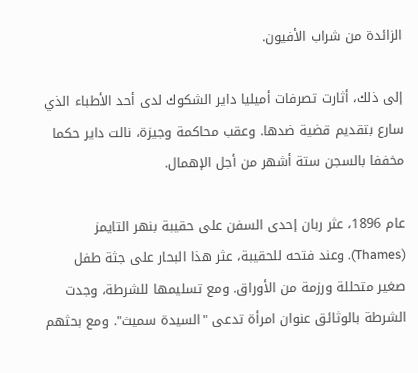الزائدة من شراب الأفيون.

إلى ذلك، أثارت تصرفات أميليا داير الشكوك لدى أحد الأطباء الذي سارع بتقديم قضية ضدها. وعقب محاكمة وجيزة، نالت داير حكما مخففا بالسجن ستة أشهر من أجل الإهمال.

عام 1896، عثر ربان إحدى السفن على حقيبة بنهر التايمز (Thames). وعند فتحه للحقيبة، عثر هذا البحار على جثة طفل صغير متحللة ورزمة من الأوراق. ومع تسليمها للشرطة، وجدت الشرطة بالوثائق عنوان امرأة تدعى "السيدة سميث". ومع بحثهم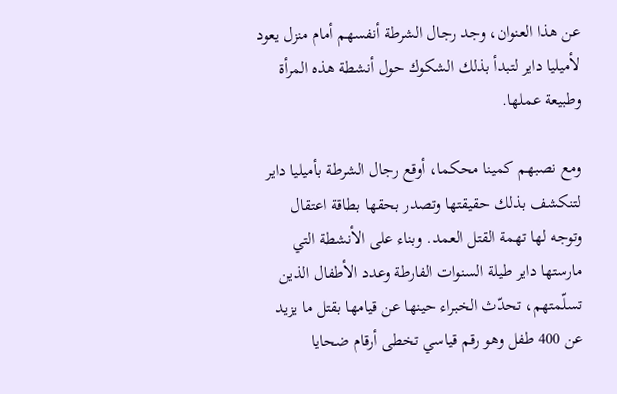عن هذا العنوان، وجد رجال الشرطة أنفسهم أمام منزل يعود لأميليا داير لتبدأ بذلك الشكوك حول أنشطة هذه المرأة وطبيعة عملها.

ومع نصبهم كمينا محكما، أوقع رجال الشرطة بأميليا داير لتنكشف بذلك حقيقتها وتصدر بحقها بطاقة اعتقال وتوجه لها تهمة القتل العمد. وبناء على الأنشطة التي مارستها داير طيلة السنوات الفارطة وعدد الأطفال الذين تسلّمتهم، تحدّث الخبراء حينها عن قيامها بقتل ما يزيد عن 400 طفل وهو رقم قياسي تخطى أرقام ضحايا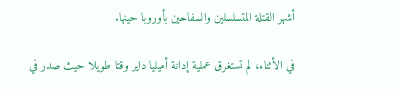أشهر القتلة المتسلسلين والسفاحين بأوروبا حينها.

في الأثناء، لم تستغرق عملية إدانة أميليا داير وقتا طويلا حيث صدر في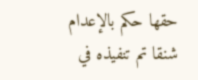حقها حكم بالإعدام شنقا تم تنفيذه في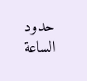حدود الساعة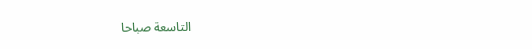التاسعة صباحا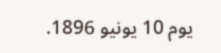يوم 10 يونيو 1896.